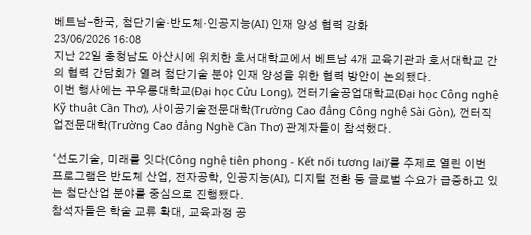베트남-한국, 첨단기술·반도체·인공지능(AI) 인재 양성 협력 강화
23/06/2026 16:08
지난 22일 충청남도 아산시에 위치한 호서대학교에서 베트남 4개 교육기관과 호서대학교 간의 협력 간담회가 열려 첨단기술 분야 인재 양성을 위한 협력 방안이 논의됐다.
이번 행사에는 꾸우롱대학교(Đại học Cửu Long), 껀터기술공업대학교(Đại học Công nghệ Kỹ thuật Cần Thơ), 사이공기술전문대학(Trường Cao đẳng Công nghệ Sài Gòn), 껀터직업전문대학(Trường Cao đẳng Nghề Cần Thơ) 관계자들이 참석했다.

‘선도기술, 미래를 잇다(Công nghệ tiên phong - Kết nối tương lai)’를 주제로 열린 이번 프로그램은 반도체 산업, 전자공학, 인공지능(AI), 디지털 전환 등 글로벌 수요가 급증하고 있는 첨단산업 분야를 중심으로 진행됐다.
참석자들은 학술 교류 확대, 교육과정 공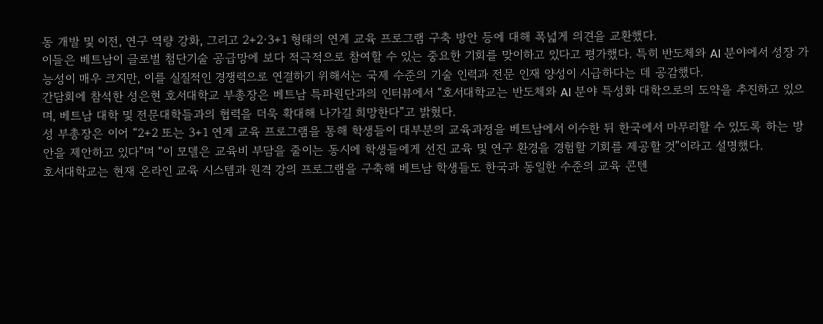동 개발 및 이전, 연구 역량 강화, 그리고 2+2·3+1 형태의 연계 교육 프로그램 구축 방안 등에 대해 폭넓게 의견을 교환했다.
이들은 베트남이 글로벌 첨단기술 공급망에 보다 적극적으로 참여할 수 있는 중요한 기회를 맞이하고 있다고 평가했다. 특히 반도체와 AI 분야에서 성장 가능성이 매우 크지만, 이를 실질적인 경쟁력으로 연결하기 위해서는 국제 수준의 기술 인력과 전문 인재 양성이 시급하다는 데 공감했다.
간담회에 참석한 성은현 호서대학교 부총장은 베트남 특파원단과의 인터뷰에서 “호서대학교는 반도체와 AI 분야 특성화 대학으로의 도약을 추진하고 있으며, 베트남 대학 및 전문대학들과의 협력을 더욱 확대해 나가길 희망한다”고 밝혔다.
성 부총장은 이어 “2+2 또는 3+1 연계 교육 프로그램을 통해 학생들이 대부분의 교육과정을 베트남에서 이수한 뒤 한국에서 마무리할 수 있도록 하는 방안을 제안하고 있다”며 “이 모델은 교육비 부담을 줄이는 동시에 학생들에게 선진 교육 및 연구 환경을 경험할 기회를 제공할 것”이라고 설명했다.
호서대학교는 현재 온라인 교육 시스템과 원격 강의 프로그램을 구축해 베트남 학생들도 한국과 동일한 수준의 교육 콘텐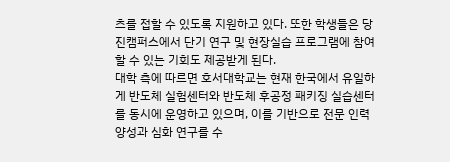츠를 접할 수 있도록 지원하고 있다. 또한 학생들은 당진캠퍼스에서 단기 연구 및 현장실습 프로그램에 참여할 수 있는 기회도 제공받게 된다.
대학 측에 따르면 호서대학교는 현재 한국에서 유일하게 반도체 실험센터와 반도체 후공정 패키징 실습센터를 동시에 운영하고 있으며, 이를 기반으로 전문 인력 양성과 심화 연구를 수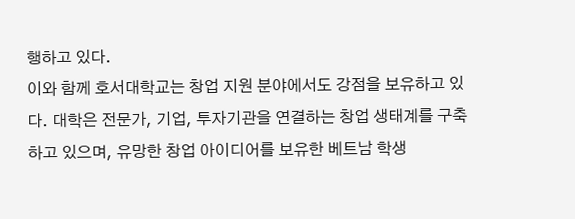행하고 있다.
이와 함께 호서대학교는 창업 지원 분야에서도 강점을 보유하고 있다. 대학은 전문가, 기업, 투자기관을 연결하는 창업 생태계를 구축하고 있으며, 유망한 창업 아이디어를 보유한 베트남 학생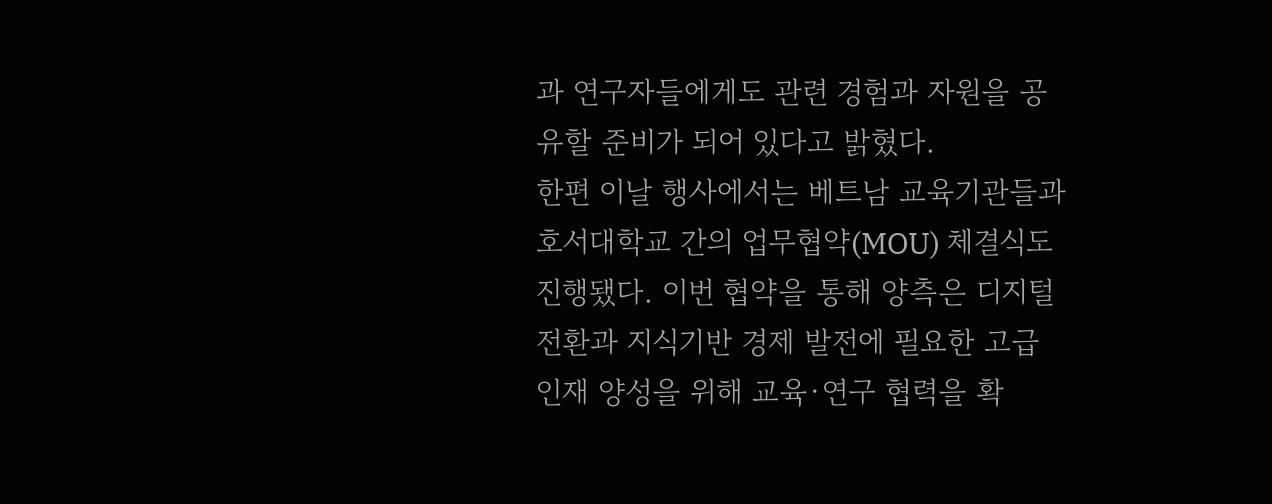과 연구자들에게도 관련 경험과 자원을 공유할 준비가 되어 있다고 밝혔다.
한편 이날 행사에서는 베트남 교육기관들과 호서대학교 간의 업무협약(MOU) 체결식도 진행됐다. 이번 협약을 통해 양측은 디지털 전환과 지식기반 경제 발전에 필요한 고급 인재 양성을 위해 교육·연구 협력을 확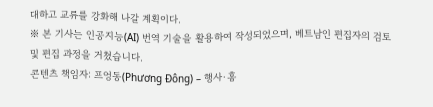대하고 교류를 강화해 나갈 계획이다.
※ 본 기사는 인공지능(AI) 번역 기술을 활용하여 작성되었으며, 베트남인 편집자의 검토 및 편집 과정을 거쳤습니다.
콘텐츠 책임자: 프엉동(Phương Đông) – 행사·홍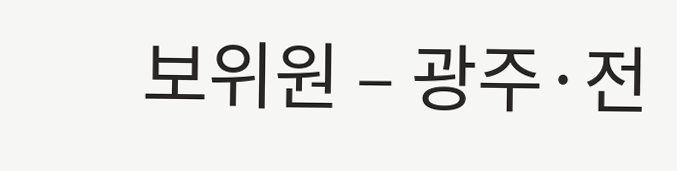보위원 – 광주·전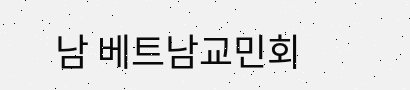남 베트남교민회